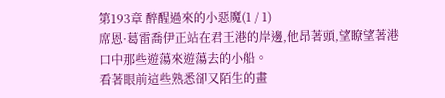第193章 醉醒過來的小惡魔(1 / 1)
席恩·葛雷喬伊正站在君王港的岸邊,他昂著頭,望瞭望著港口中那些遊蕩來遊蕩去的小船。
看著眼前這些熟悉卻又陌生的畫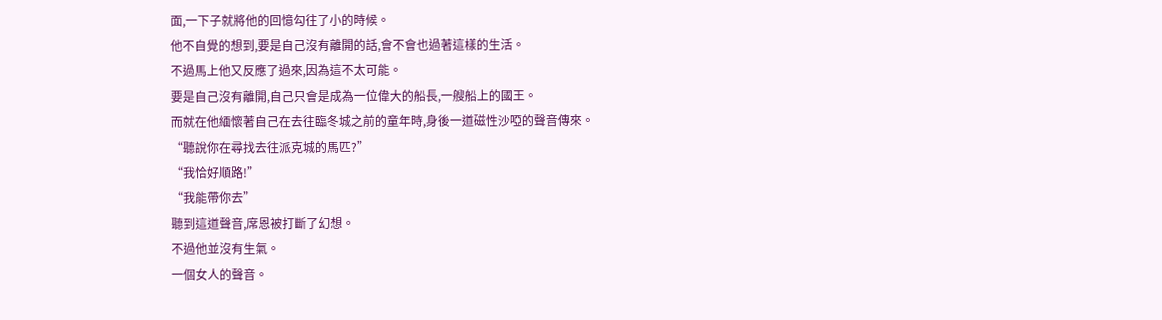面,一下子就將他的回憶勾往了小的時候。
他不自覺的想到,要是自己沒有離開的話,會不會也過著這樣的生活。
不過馬上他又反應了過來,因為這不太可能。
要是自己沒有離開,自己只會是成為一位偉大的船長,一艘船上的國王。
而就在他緬懷著自己在去往臨冬城之前的童年時,身後一道磁性沙啞的聲音傳來。
“聽說你在尋找去往派克城的馬匹?”
“我恰好順路!”
“我能帶你去”
聽到這道聲音,席恩被打斷了幻想。
不過他並沒有生氣。
一個女人的聲音。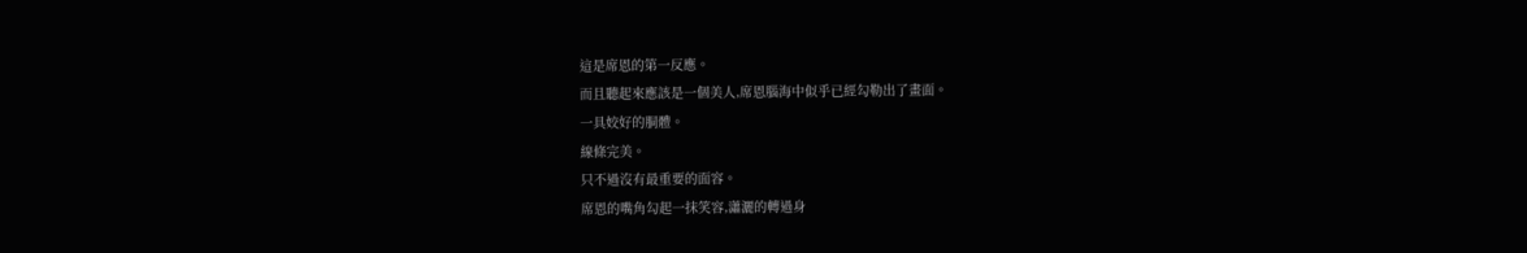這是席恩的第一反應。
而且聽起來應該是一個美人,席恩腦海中似乎已經勾勒出了畫面。
一具姣好的胴體。
線條完美。
只不過沒有最重要的面容。
席恩的嘴角勾起一抹笑容,瀟灑的轉過身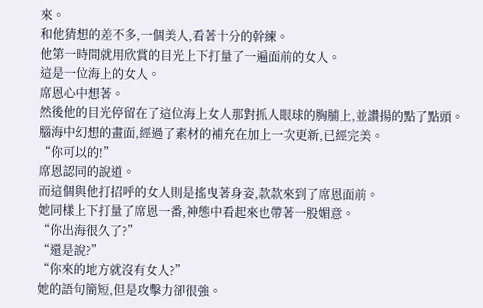來。
和他猜想的差不多,一個美人,看著十分的幹練。
他第一時間就用欣賞的目光上下打量了一遍面前的女人。
這是一位海上的女人。
席恩心中想著。
然後他的目光停留在了這位海上女人那對抓人眼球的胸脯上,並讚揚的點了點頭。
腦海中幻想的畫面,經過了素材的補充在加上一次更新,已經完美。
“你可以的!”
席恩認同的說道。
而這個與他打招呼的女人則是搖曳著身姿,款款來到了席恩面前。
她同樣上下打量了席恩一番,神態中看起來也帶著一股媚意。
“你出海很久了?”
“還是說?”
“你來的地方就沒有女人?”
她的語句簡短,但是攻擊力卻很強。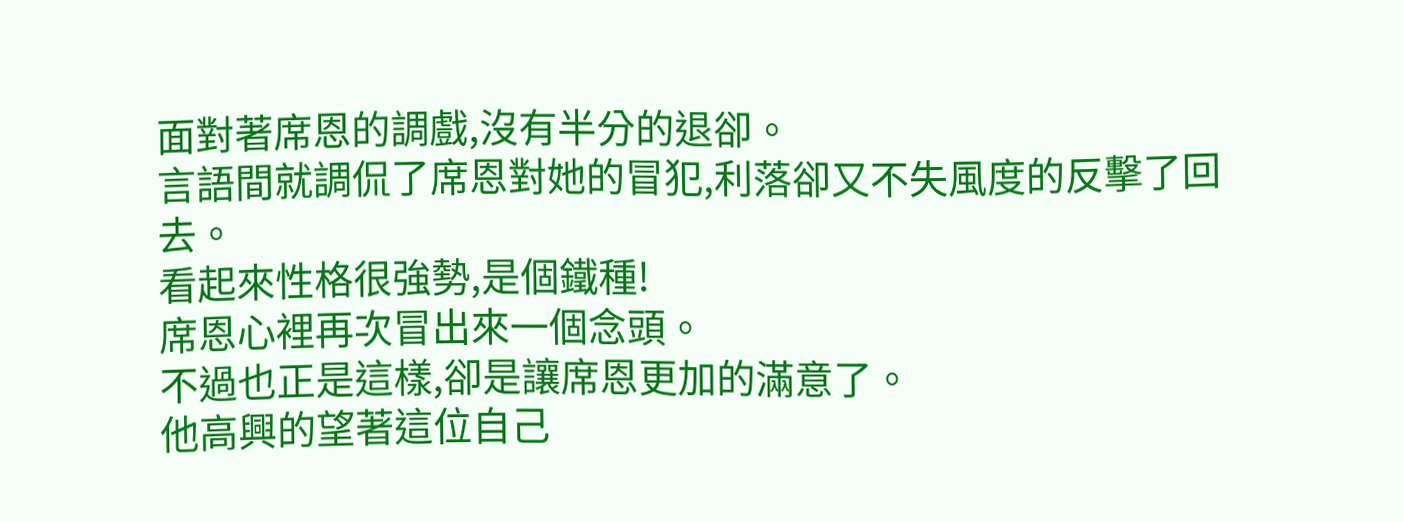面對著席恩的調戲,沒有半分的退卻。
言語間就調侃了席恩對她的冒犯,利落卻又不失風度的反擊了回去。
看起來性格很強勢,是個鐵種!
席恩心裡再次冒出來一個念頭。
不過也正是這樣,卻是讓席恩更加的滿意了。
他高興的望著這位自己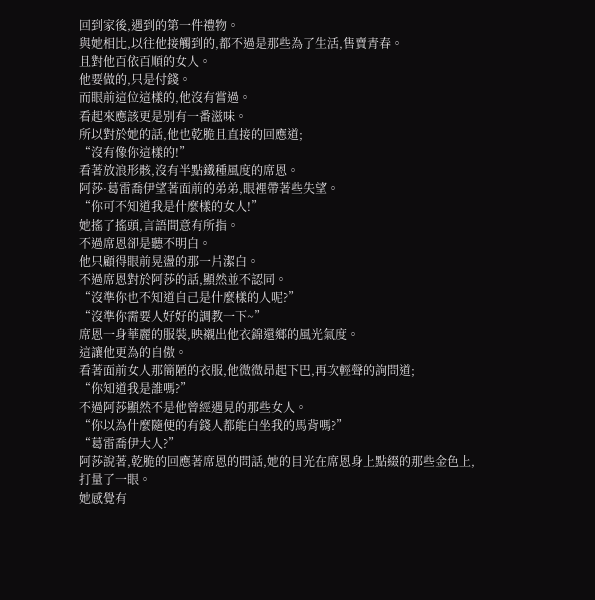回到家後,遇到的第一件禮物。
與她相比,以往他接觸到的,都不過是那些為了生活,售賣青春。
且對他百依百順的女人。
他要做的,只是付錢。
而眼前這位這樣的,他沒有嘗過。
看起來應該更是別有一番滋味。
所以對於她的話,他也乾脆且直接的回應道;
“沒有像你這樣的!”
看著放浪形骸,沒有半點鐵種風度的席恩。
阿莎·葛雷喬伊望著面前的弟弟,眼裡帶著些失望。
“你可不知道我是什麼樣的女人!”
她搖了搖頭,言語間意有所指。
不過席恩卻是聽不明白。
他只顧得眼前晃盪的那一片潔白。
不過席恩對於阿莎的話,顯然並不認同。
“沒準你也不知道自己是什麼樣的人呢?”
“沒準你需要人好好的調教一下~”
席恩一身華麗的服裝,映襯出他衣錦還鄉的風光氣度。
這讓他更為的自傲。
看著面前女人那簡陋的衣服,他微微昂起下巴,再次輕聲的詢問道;
“你知道我是誰嗎?”
不過阿莎顯然不是他曾經遇見的那些女人。
“你以為什麼隨便的有錢人都能白坐我的馬背嗎?”
“葛雷喬伊大人?”
阿莎說著,乾脆的回應著席恩的問話,她的目光在席恩身上點綴的那些金色上,打量了一眼。
她感覺有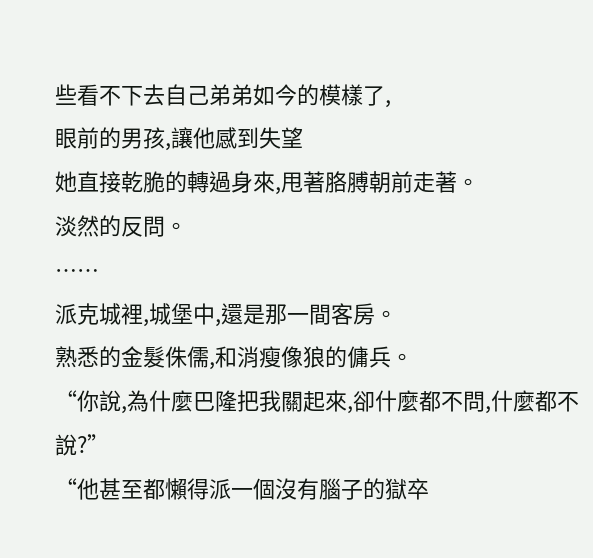些看不下去自己弟弟如今的模樣了,
眼前的男孩,讓他感到失望
她直接乾脆的轉過身來,甩著胳膊朝前走著。
淡然的反問。
……
派克城裡,城堡中,還是那一間客房。
熟悉的金髮侏儒,和消瘦像狼的傭兵。
“你說,為什麼巴隆把我關起來,卻什麼都不問,什麼都不說?”
“他甚至都懶得派一個沒有腦子的獄卒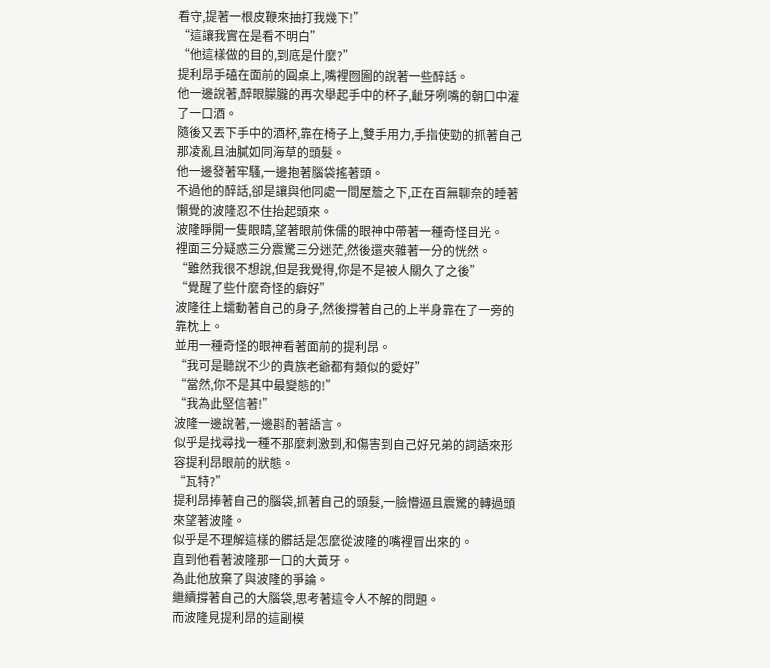看守,提著一根皮鞭來抽打我幾下!”
“這讓我實在是看不明白”
“他這樣做的目的,到底是什麼?”
提利昂手磕在面前的圓桌上,嘴裡囫圇的說著一些醉話。
他一邊說著,醉眼朦朧的再次舉起手中的杯子,齜牙咧嘴的朝口中灌了一口酒。
隨後又丟下手中的酒杯,靠在椅子上,雙手用力,手指使勁的抓著自己那凌亂且油膩如同海草的頭髮。
他一邊發著牢騷,一邊抱著腦袋搖著頭。
不過他的醉話,卻是讓與他同處一間屋簷之下,正在百無聊奈的睡著懶覺的波隆忍不住抬起頭來。
波隆睜開一隻眼睛,望著眼前侏儒的眼神中帶著一種奇怪目光。
裡面三分疑惑三分震驚三分迷茫,然後還夾雜著一分的恍然。
“雖然我很不想說,但是我覺得,你是不是被人關久了之後”
“覺醒了些什麼奇怪的癖好”
波隆往上蠕動著自己的身子,然後撐著自己的上半身靠在了一旁的靠枕上。
並用一種奇怪的眼神看著面前的提利昂。
“我可是聽說不少的貴族老爺都有類似的愛好”
“當然,你不是其中最變態的!”
“我為此堅信著!”
波隆一邊說著,一邊斟酌著語言。
似乎是找尋找一種不那麼刺激到,和傷害到自己好兄弟的詞語來形容提利昂眼前的狀態。
“瓦特?”
提利昂捧著自己的腦袋,抓著自己的頭髮,一臉懵逼且震驚的轉過頭來望著波隆。
似乎是不理解這樣的髒話是怎麼從波隆的嘴裡冒出來的。
直到他看著波隆那一口的大黃牙。
為此他放棄了與波隆的爭論。
繼續撐著自己的大腦袋,思考著這令人不解的問題。
而波隆見提利昂的這副模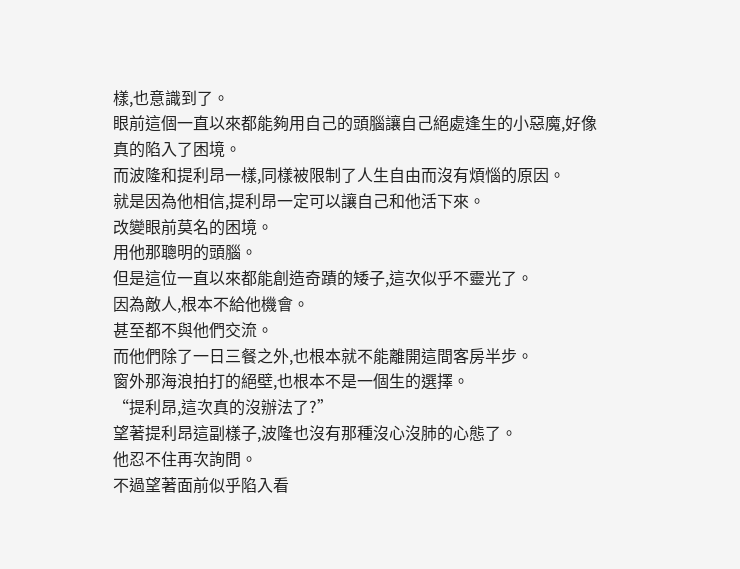樣,也意識到了。
眼前這個一直以來都能夠用自己的頭腦讓自己絕處逢生的小惡魔,好像真的陷入了困境。
而波隆和提利昂一樣,同樣被限制了人生自由而沒有煩惱的原因。
就是因為他相信,提利昂一定可以讓自己和他活下來。
改變眼前莫名的困境。
用他那聰明的頭腦。
但是這位一直以來都能創造奇蹟的矮子,這次似乎不靈光了。
因為敵人,根本不給他機會。
甚至都不與他們交流。
而他們除了一日三餐之外,也根本就不能離開這間客房半步。
窗外那海浪拍打的絕壁,也根本不是一個生的選擇。
“提利昂,這次真的沒辦法了?”
望著提利昂這副樣子,波隆也沒有那種沒心沒肺的心態了。
他忍不住再次詢問。
不過望著面前似乎陷入看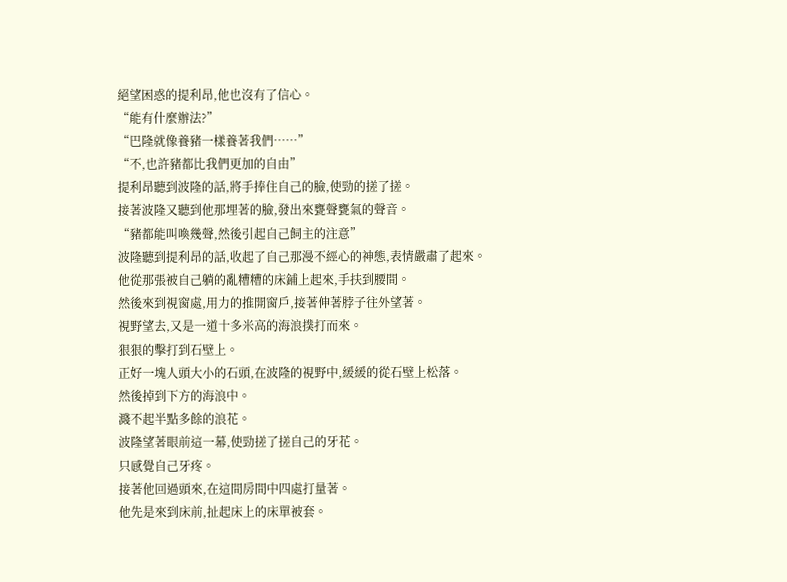絕望困惑的提利昂,他也沒有了信心。
“能有什麼辦法?”
“巴隆就像養豬一樣養著我們……”
“不,也許豬都比我們更加的自由”
提利昂聽到波隆的話,將手捧住自己的臉,使勁的搓了搓。
接著波隆又聽到他那埋著的臉,發出來甕聲甕氣的聲音。
“豬都能叫喚幾聲,然後引起自己飼主的注意”
波隆聽到提利昂的話,收起了自己那漫不經心的神態,表情嚴肅了起來。
他從那張被自己躺的亂糟糟的床鋪上起來,手扶到腰間。
然後來到視窗處,用力的推開窗戶,接著伸著脖子往外望著。
視野望去,又是一道十多米高的海浪撲打而來。
狠狠的擊打到石壁上。
正好一塊人頭大小的石頭,在波隆的視野中,緩緩的從石壁上松落。
然後掉到下方的海浪中。
濺不起半點多餘的浪花。
波隆望著眼前這一幕,使勁搓了搓自己的牙花。
只感覺自己牙疼。
接著他回過頭來,在這間房間中四處打量著。
他先是來到床前,扯起床上的床單被套。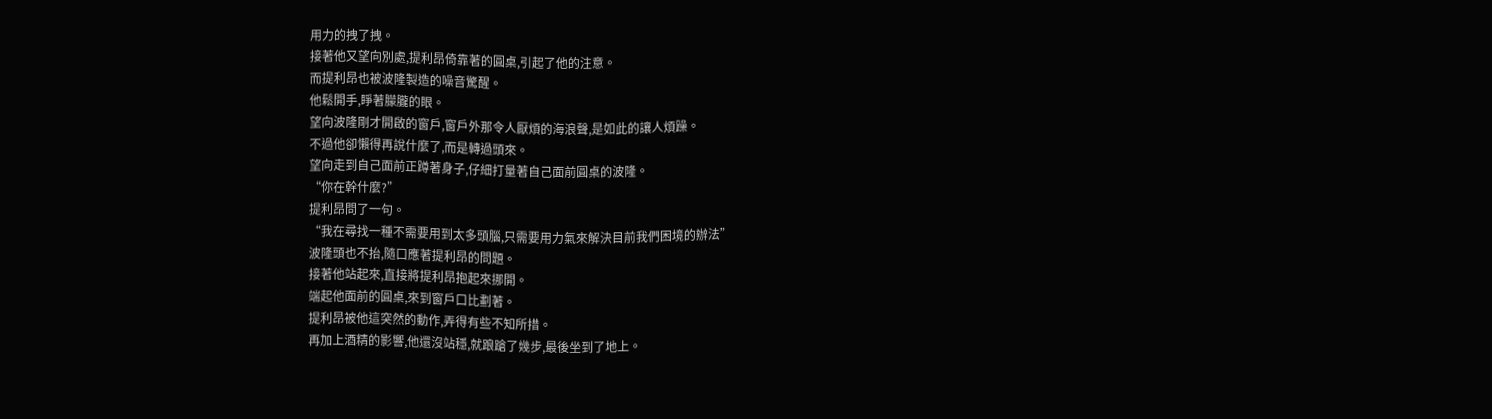用力的拽了拽。
接著他又望向別處,提利昂倚靠著的圓桌,引起了他的注意。
而提利昂也被波隆製造的噪音驚醒。
他鬆開手,睜著朦朧的眼。
望向波隆剛才開啟的窗戶,窗戶外那令人厭煩的海浪聲,是如此的讓人煩躁。
不過他卻懶得再說什麼了,而是轉過頭來。
望向走到自己面前正蹲著身子,仔細打量著自己面前圓桌的波隆。
“你在幹什麼?”
提利昂問了一句。
“我在尋找一種不需要用到太多頭腦,只需要用力氣來解決目前我們困境的辦法”
波隆頭也不抬,隨口應著提利昂的問題。
接著他站起來,直接將提利昂抱起來挪開。
端起他面前的圓桌,來到窗戶口比劃著。
提利昂被他這突然的動作,弄得有些不知所措。
再加上酒精的影響,他還沒站穩,就踉蹌了幾步,最後坐到了地上。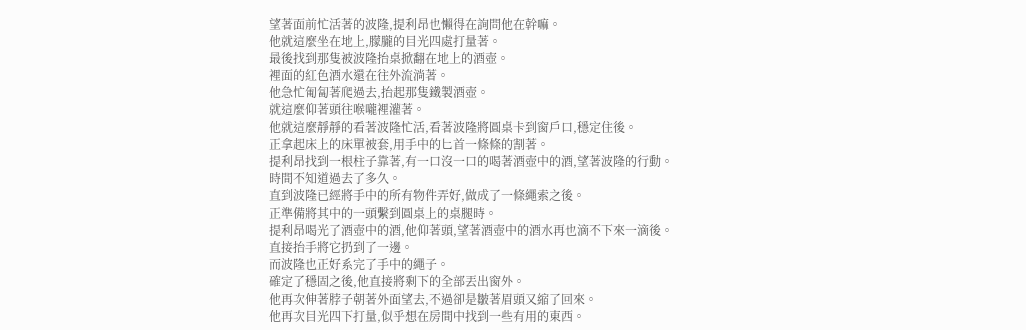望著面前忙活著的波隆,提利昂也懶得在詢問他在幹嘛。
他就這麼坐在地上,朦朧的目光四處打量著。
最後找到那隻被波隆抬桌掀翻在地上的酒壺。
裡面的紅色酒水還在往外流淌著。
他急忙匍匐著爬過去,抬起那隻鐵製酒壺。
就這麼仰著頭往喉嚨裡灌著。
他就這麼靜靜的看著波隆忙活,看著波隆將圓桌卡到窗戶口,穩定住後。
正拿起床上的床單被套,用手中的匕首一條條的割著。
提利昂找到一根柱子靠著,有一口沒一口的喝著酒壺中的酒,望著波隆的行動。
時間不知道過去了多久。
直到波隆已經將手中的所有物件弄好,做成了一條繩索之後。
正準備將其中的一頭繫到圓桌上的桌腿時。
提利昂喝光了酒壺中的酒,他仰著頭,望著酒壺中的酒水再也滴不下來一滴後。
直接抬手將它扔到了一邊。
而波隆也正好系完了手中的繩子。
確定了穩固之後,他直接將剩下的全部丟出窗外。
他再次伸著脖子朝著外面望去,不過卻是皺著眉頭又縮了回來。
他再次目光四下打量,似乎想在房間中找到一些有用的東西。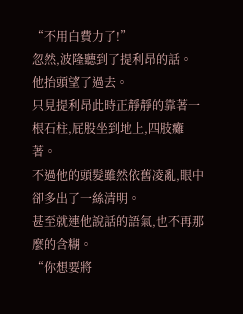“不用白費力了!”
忽然,波隆聽到了提利昂的話。
他抬頭望了過去。
只見提利昂此時正靜靜的靠著一根石柱,屁股坐到地上,四肢癱著。
不過他的頭髮雖然依舊凌亂,眼中卻多出了一絲清明。
甚至就連他說話的語氣,也不再那麼的含糊。
“你想要將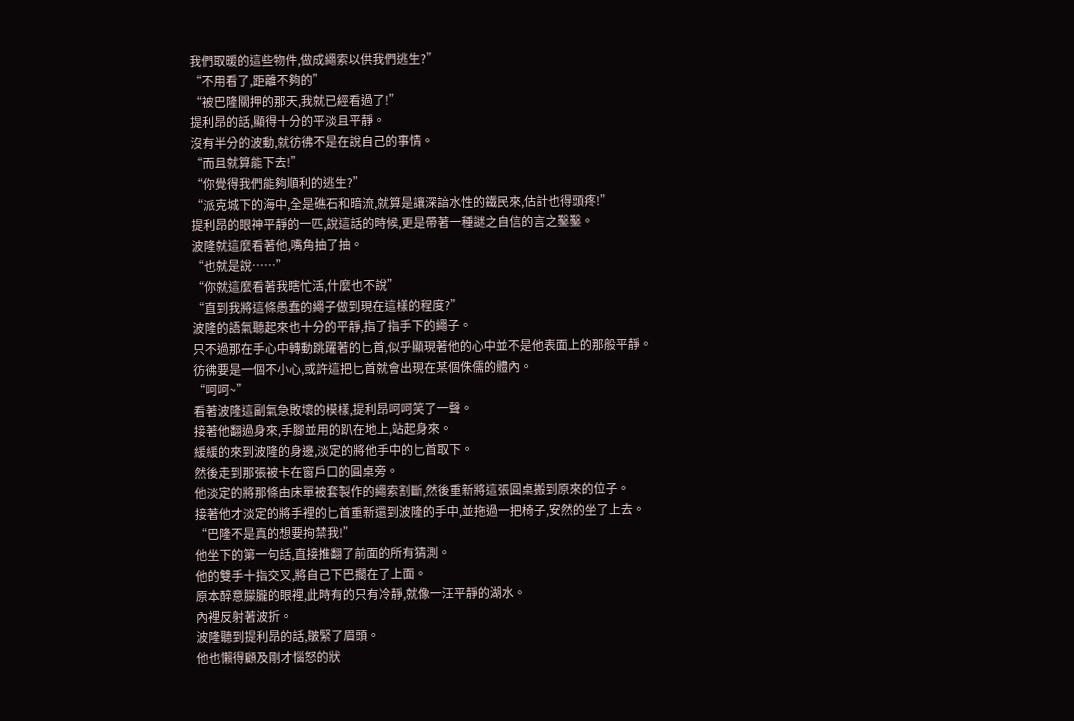我們取暖的這些物件,做成繩索以供我們逃生?”
“不用看了,距離不夠的”
“被巴隆關押的那天,我就已經看過了!”
提利昂的話,顯得十分的平淡且平靜。
沒有半分的波動,就彷彿不是在說自己的事情。
“而且就算能下去!”
“你覺得我們能夠順利的逃生?”
“派克城下的海中,全是礁石和暗流,就算是讓深諳水性的鐵民來,估計也得頭疼!”
提利昂的眼神平靜的一匹,說這話的時候,更是帶著一種謎之自信的言之鑿鑿。
波隆就這麼看著他,嘴角抽了抽。
“也就是說……”
“你就這麼看著我瞎忙活,什麼也不說”
“直到我將這條愚蠢的繩子做到現在這樣的程度?”
波隆的語氣聽起來也十分的平靜,指了指手下的繩子。
只不過那在手心中轉動跳躍著的匕首,似乎顯現著他的心中並不是他表面上的那般平靜。
彷彿要是一個不小心,或許這把匕首就會出現在某個侏儒的體內。
“呵呵~”
看著波隆這副氣急敗壞的模樣,提利昂呵呵笑了一聲。
接著他翻過身來,手腳並用的趴在地上,站起身來。
緩緩的來到波隆的身邊,淡定的將他手中的匕首取下。
然後走到那張被卡在窗戶口的圓桌旁。
他淡定的將那條由床單被套製作的繩索割斷,然後重新將這張圓桌搬到原來的位子。
接著他才淡定的將手裡的匕首重新還到波隆的手中,並拖過一把椅子,安然的坐了上去。
“巴隆不是真的想要拘禁我!”
他坐下的第一句話,直接推翻了前面的所有猜測。
他的雙手十指交叉,將自己下巴擱在了上面。
原本醉意朦朧的眼裡,此時有的只有冷靜,就像一汪平靜的湖水。
內裡反射著波折。
波隆聽到提利昂的話,皺緊了眉頭。
他也懶得顧及剛才惱怒的狀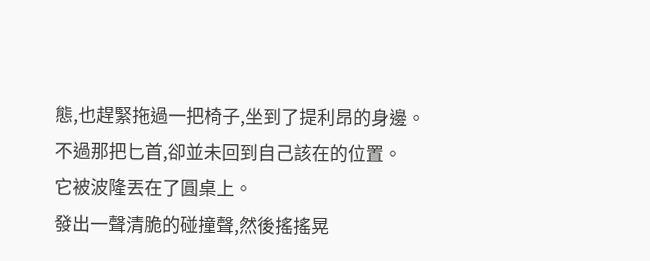態,也趕緊拖過一把椅子,坐到了提利昂的身邊。
不過那把匕首,卻並未回到自己該在的位置。
它被波隆丟在了圓桌上。
發出一聲清脆的碰撞聲,然後搖搖晃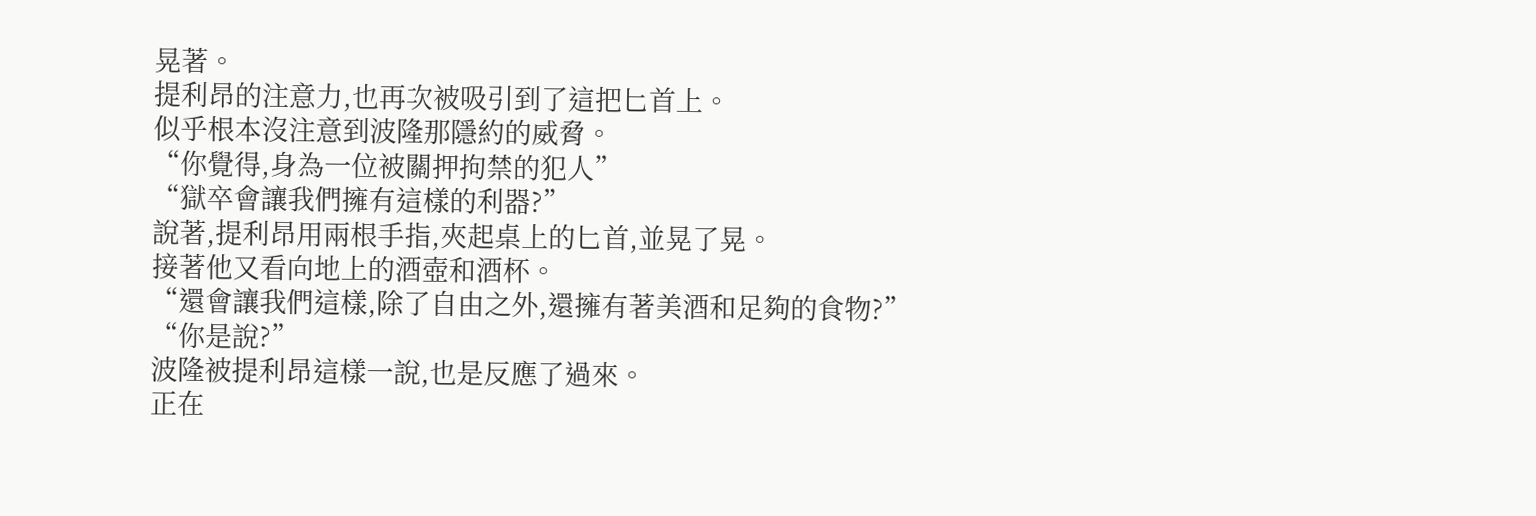晃著。
提利昂的注意力,也再次被吸引到了這把匕首上。
似乎根本沒注意到波隆那隱約的威脅。
“你覺得,身為一位被關押拘禁的犯人”
“獄卒會讓我們擁有這樣的利器?”
說著,提利昂用兩根手指,夾起桌上的匕首,並晃了晃。
接著他又看向地上的酒壺和酒杯。
“還會讓我們這樣,除了自由之外,還擁有著美酒和足夠的食物?”
“你是說?”
波隆被提利昂這樣一說,也是反應了過來。
正在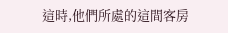這時,他們所處的這間客房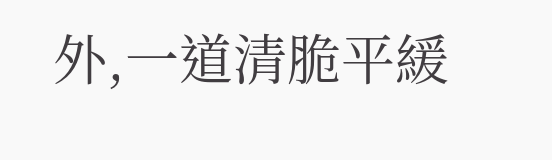外,一道清脆平緩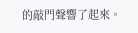的敲門聲響了起來。